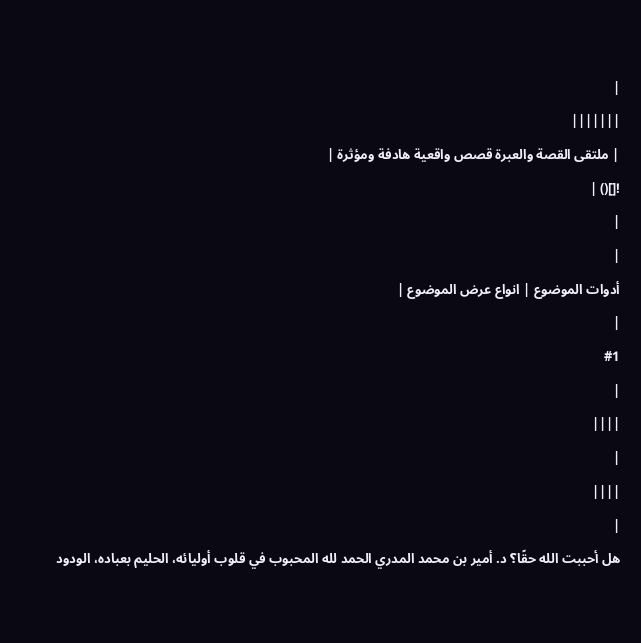|
|||||||
| ملتقى القصة والعبرة قصص واقعية هادفة ومؤثرة |
![]() |
|
|
أدوات الموضوع | انواع عرض الموضوع |
|
#1
|
||||
|
||||
|
هل أحببت الله حقًا؟ د. أمير بن محمد المدري الحمد لله المحبوب في قلوب أوليائه، الحليم بعباده، الودود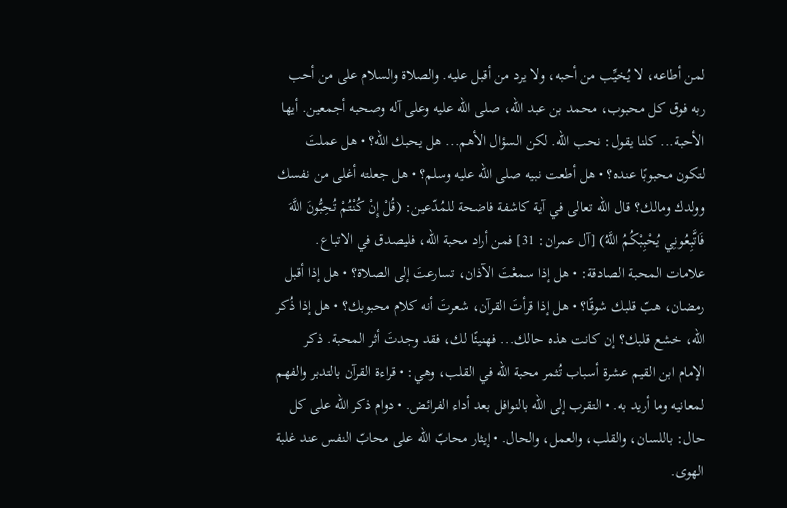لمن أطاعه، لا يُخيِّب من أحبه، ولا يرد من أقبل عليه. والصلاة والسلام على من أحب ربه فوق كل محبوب، محمد بن عبد الله، صلى الله عليه وعلى آله وصحبه أجمعين. أيها الأحبة... كلنا يقول: نحب الله. لكن السؤال الأهم... هل يحبك الله؟ • هل عملتَ لتكون محبوبًا عنده؟ • هل أطعت نبيه صلى الله عليه وسلم؟ • هل جعلته أغلى من نفسك وولدك ومالك؟ قال الله تعالى في آية كاشفة فاضحة للمُدّعين: (قُلْ إِنْ كُنْتُمْ تُحِبُّونَ اللَّهَ فَاتَّبِعُونِي يُحْبِبْكُمُ اللَّهُ) [آل عمران: 31] فمن أراد محبة الله، فليصدق في الاتباع. علامات المحبة الصادقة: • هل إذا سمعْتَ الآذان، تسارعتَ إلى الصلاة؟ • هل إذا أقبل رمضان، هبّ قلبك شوقًا؟ • هل إذا قرأتَ القرآن، شعرتَ أنه كلام محبوبك؟ • هل إذا ذُكر الله، خشع قلبك؟ إن كانت هذه حالك... فهنيئًا لك، فقد وجدتَ أثر المحبة. ذكر الإمام ابن القيم عشرة أسباب تُثمر محبة الله في القلب، وهي: • قراءة القرآن بالتدبر والفهم لمعانيه وما أريد به. • التقرب إلى الله بالنوافل بعد أداء الفرائض. • دوام ذكر الله على كل حال: باللسان، والقلب، والعمل، والحال. • إيثار محابّ الله على محابّ النفس عند غلبة الهوى.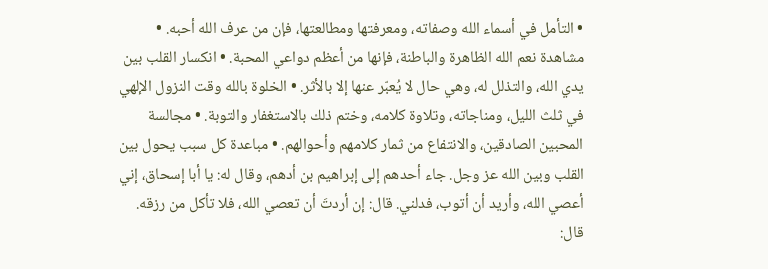• التأمل في أسماء الله وصفاته، ومعرفتها ومطالعتها، فإن من عرف الله أحبه. • مشاهدة نعم الله الظاهرة والباطنة، فإنها من أعظم دواعي المحبة. • انكسار القلب بين يدي الله، والتذلل له، وهي حال لا يُعبّر عنها إلا بالأثر. • الخلوة بالله وقت النزول الإلهي في ثلث الليل، ومناجاته، وتلاوة كلامه، وختم ذلك بالاستغفار والتوبة. • مجالسة المحبين الصادقين، والانتفاع من ثمار كلامهم وأحوالهم. • مباعدة كل سبب يحول بين القلب وبين الله عز وجل. جاء أحدهم إلى إبراهيم بن أدهم، وقال له: يا أبا إسحاق، إني أعصي الله، وأريد أن أتوب، فدلني. قال: إن أردتَ أن تعصي الله، فلا تأكل من رزقه. قال: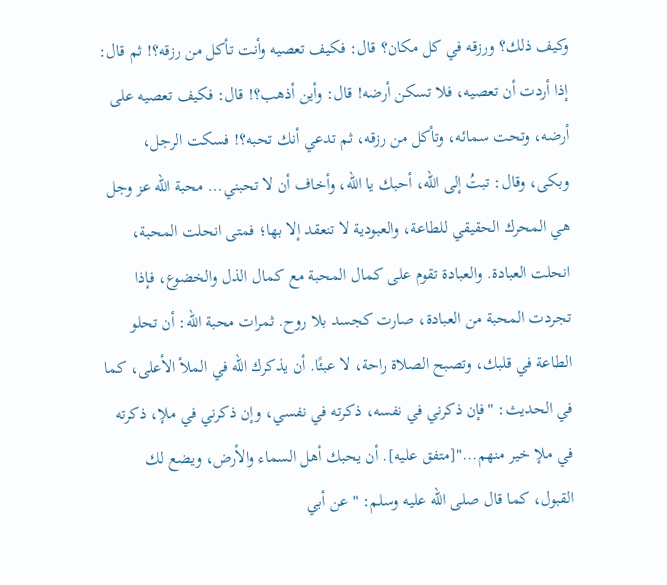وكيف ذلك؟ ورزقه في كل مكان؟ قال: فكيف تعصيه وأنت تأكل من رزقه؟! ثم قال: إذا أردت أن تعصيه، فلا تسكن أرضه! قال: وأين أذهب؟! قال: فكيف تعصيه على أرضه، وتحت سمائه، وتأكل من رزقه، ثم تدعي أنك تحبه؟! فسكت الرجل، وبكى، وقال: تبتُ إلى الله، أحبك يا الله، وأخاف أن لا تحبني... محبة الله عز وجل هي المحرك الحقيقي للطاعة، والعبودية لا تنعقد إلا بها؛ فمتى انحلت المحبة، انحلت العبادة. والعبادة تقوم على كمال المحبة مع كمال الذل والخضوع، فإذا تجردت المحبة من العبادة، صارت كجسد بلا روح. ثمرات محبة الله: أن تحلو الطاعة في قلبك، وتصبح الصلاة راحة، لا عبئًا. أن يذكرك الله في الملأ الأعلى، كما في الحديث: "فإن ذكرني في نفسه، ذكرته في نفسي، وإن ذكرني في ملإ، ذكرته في ملإ خير منهم..."[متفق عليه]. أن يحبك أهل السماء والأرض، ويضع لك القبول، كما قال صلى الله عليه وسلم: " عن أبي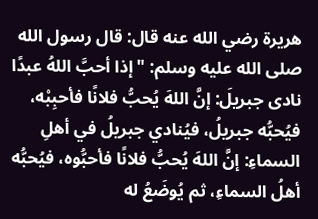هريرة رضي الله عنه قال: قال رسول الله صلى الله عليه وسلم: "إذا أحبَّ اللهُ عبدًا نادى جبريلَ: إنَّ اللهَ يُحبُّ فلانًا فأحبِبْه، فيُحبُّه جبريلُ، فيُنادي جبريلُ في أهلِ السماءِ: إنَّ اللهَ يُحبُّ فلانًا فأحبُّوه، فيُحبُّه أهلُ السماءِ، ثم يُوضَعُ له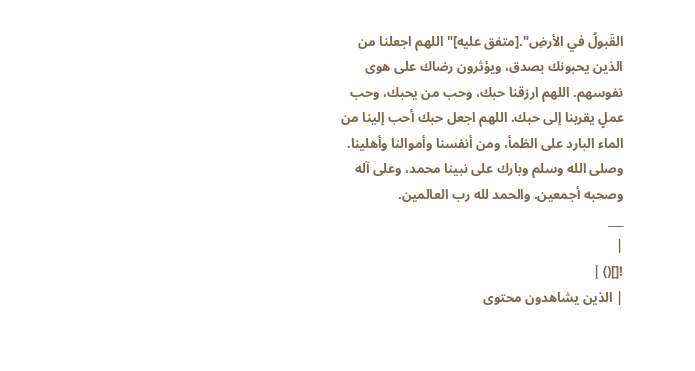القَبولُ في الأرضِ".[متفق عليه]" اللهم اجعلنا من الذين يحبونك بصدق، ويؤثرون رضاك على هوى نفوسهم. اللهم ارزقنا حبك، وحب من يحبك، وحب عملٍ يقربنا إلى حبك. اللهم اجعل حبك أحب إلينا من الماء البارد على الظمأ، ومن أنفسنا وأموالنا وأهلينا. وصلى الله وسلم وبارك على نبينا محمد، وعلى آله وصحبه أجمعين. والحمد لله رب العالمين.
___
|
![]() |
| الذين يشاهدون محتوى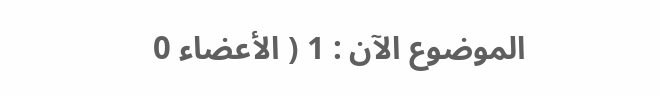الموضوع الآن : 1 ( الأعضاء 0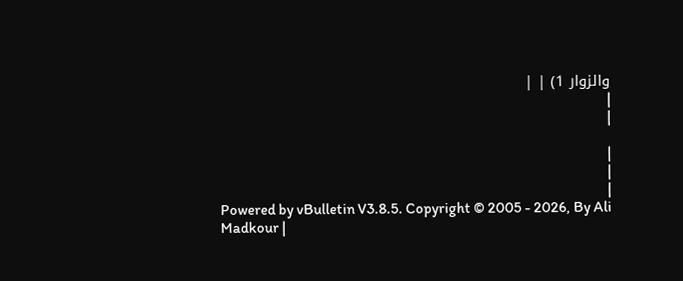والزوار 1) | |
|
|

|
|
|
Powered by vBulletin V3.8.5. Copyright © 2005 - 2026, By Ali Madkour |